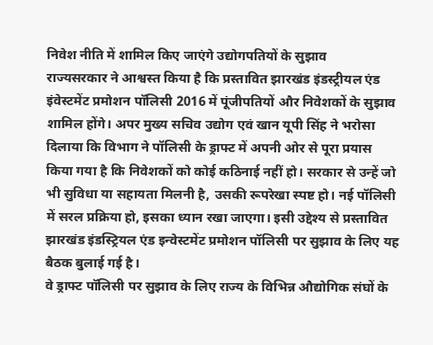निवेश नीति में शामिल किए जाएंगे उद्योगपतियों के सुझाव
राज्यसरकार ने आश्वस्त किया है कि प्रस्तावित झारखंड इंडस्ट्रीयल एंड इंवेस्टमेंट प्रमोशन पॉलिसी 2016 में पूंजीपतियों और निवेशकों के सुझाव शामिल होंगे। अपर मुख्य सचिव उद्योग एवं खान यूपी सिंह ने भरोसा दिलाया कि विभाग ने पॉलिसी के ड्राफ्ट में अपनी ओर से पूरा प्रयास किया गया है कि निवेशकों को कोई कठिनाई नहीं हो। सरकार से उन्हें जो भी सुविधा या सहायता मिलनी है, उसकी रूपरेखा स्पष्ट हो। नई पॉलिसी में सरल प्रक्रिया हो, इसका ध्यान रखा जाएगा। इसी उद्देश्य से प्रस्तावित झारखंड इंडस्ट्रियल एंड इन्वेस्टमेंट प्रमोशन पॉलिसी पर सुझाव के लिए यह बैठक बुलाई गई है।
वे ड्राफ्ट पॉलिसी पर सुझाव के लिए राज्य के विभिन्न औद्योगिक संघों के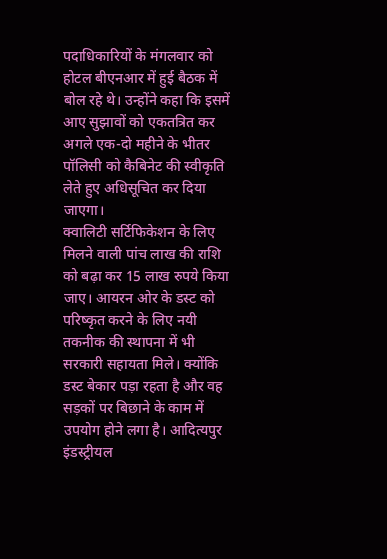पदाधिकारियों के मंगलवार को होटल बीएनआर में हुई बैठक में बोल रहे थे। उन्होंने कहा कि इसमें आए सुझावों को एकतत्रित कर अगले एक-दो महीने के भीतर पॉलिसी को कैबिनेट की स्वीकृति लेते हुए अधिसूचित कर दिया जाएगा।
क्वालिटी सर्टिफिकेशन के लिए मिलने वाली पांच लाख की राशि को बढ़ा कर 15 लाख रुपये किया जाए। आयरन ओर के डस्ट को परिष्कृत करने के लिए नयी तकनीक की स्थापना में भी सरकारी सहायता मिले। क्योंकि डस्ट बेकार पड़ा रहता है और वह सड़कों पर बिछाने के काम में उपयोग होने लगा है। आदित्यपुर इंडस्ट्रीयल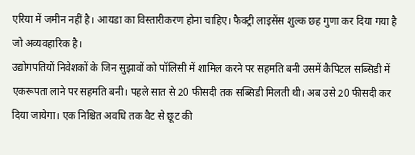एरिया में जमीन नहीं है। आयडा का विस्तारीकरण होना चाहिए। फैक्ट्री लाइसेंस शुल्क छह गुणा कर दिया गया है जो अव्यवहारिक है।
उद्योगपतियों निवेशकों के जिन सुझावों को पॉलिसी में शामिल करने पर सहमति बनी उसमें कैपिटल सब्सिडी में एकरूपता लाने पर सहमति बनी। पहले सात से 20 फीसदी तक सब्सिडी मिलती थी। अब उसे 20 फीसदी कर दिया जायेगा। एक निश्चित अवधि तक वैट से छूट की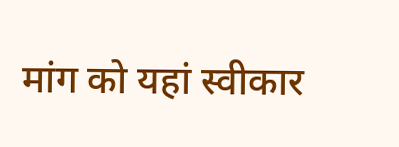मांग को यहां स्वीकार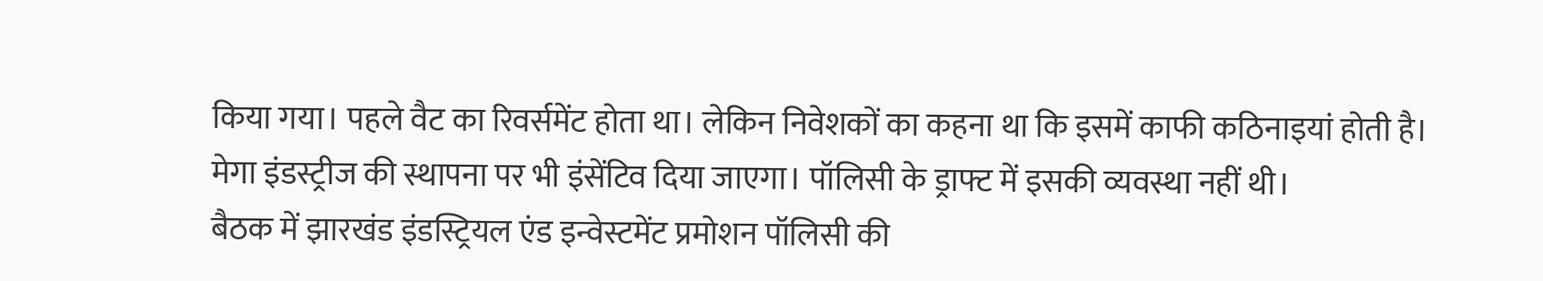किया गया। पहले वैट का रिवर्समेंट होता था। लेकिन निवेशकों का कहना था कि इसमें काफी कठिनाइयां होती है। मेगा इंडस्ट्रीज की स्थापना पर भी इंसेंटिव दिया जाएगा। पॉलिसी के ड्राफ्ट में इसकी व्यवस्था नहीं थी।
बैठक में झारखंड इंडस्ट्रियल एंड इन्वेस्टमेंट प्रमोशन पॉलिसी की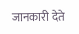जानकारी देते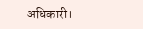अधिकारी।